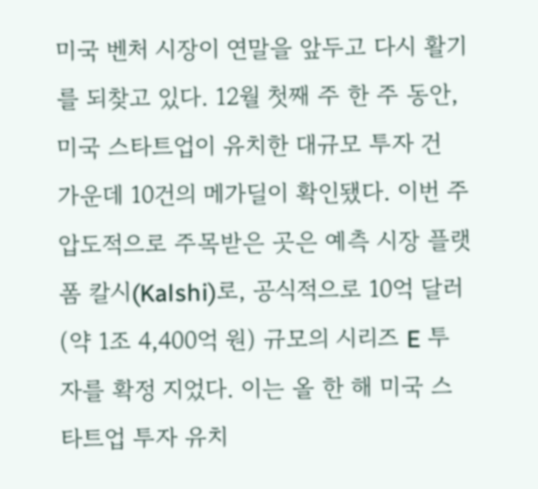미국 벤처 시장이 연말을 앞두고 다시 활기를 되찾고 있다. 12월 첫째 주 한 주 동안, 미국 스타트업이 유치한 대규모 투자 건 가운데 10건의 메가딜이 확인됐다. 이번 주 압도적으로 주목받은 곳은 예측 시장 플랫폼 칼시(Kalshi)로, 공식적으로 10억 달러(약 1조 4,400억 원) 규모의 시리즈 E 투자를 확정 지었다. 이는 올 한 해 미국 스타트업 투자 유치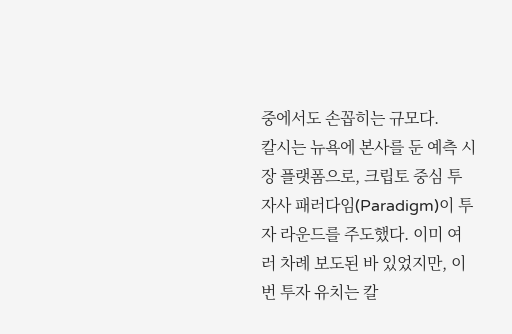중에서도 손꼽히는 규모다.
칼시는 뉴욕에 본사를 둔 예측 시장 플랫폼으로, 크립토 중심 투자사 패러다임(Paradigm)이 투자 라운드를 주도했다. 이미 여러 차례 보도된 바 있었지만, 이번 투자 유치는 칼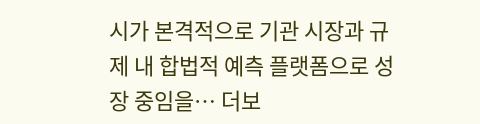시가 본격적으로 기관 시장과 규제 내 합법적 예측 플랫폼으로 성장 중임을… 더보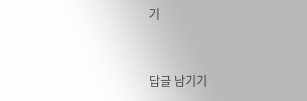기


답글 남기기